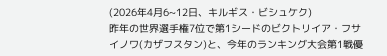(2026年4月6~12日、キルギス・ビシュケク)
昨年の世界選手権7位で第1シードのビクトリイア・フサイノワ(カザフスタン)と、今年のランキング大会第1戦優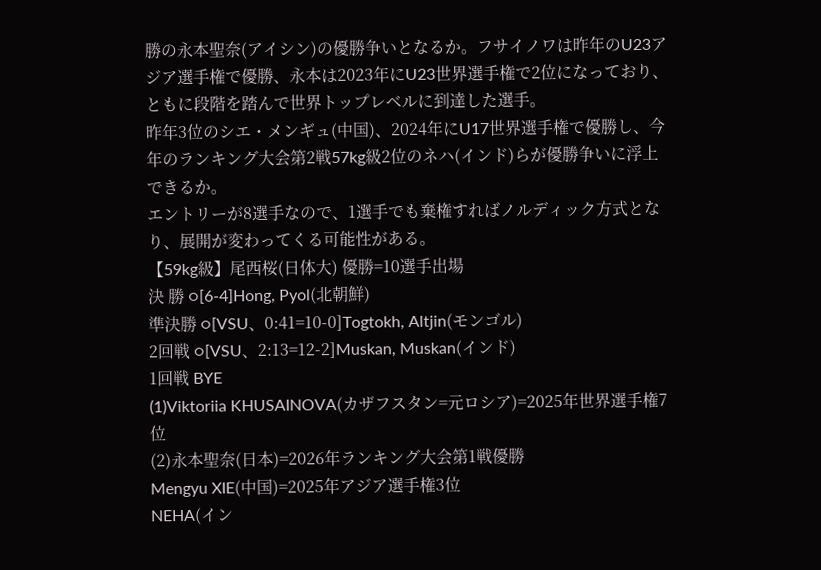勝の永本聖奈(アイシン)の優勝争いとなるか。フサイノワは昨年のU23アジア選手権で優勝、永本は2023年にU23世界選手権で2位になっており、ともに段階を踏んで世界トップレベルに到達した選手。
昨年3位のシエ・メンギュ(中国)、2024年にU17世界選手権で優勝し、今年のランキング大会第2戦57kg級2位のネハ(インド)らが優勝争いに浮上できるか。
エントリーが8選手なので、1選手でも棄権すればノルディック方式となり、展開が変わってくる可能性がある。
【59kg級】尾西桜(日体大) 優勝=10選手出場
決 勝 ○[6-4]Hong, Pyol(北朝鮮)
準決勝 ○[VSU、0:41=10-0]Togtokh, Altjin(モンゴル)
2回戦 ○[VSU、2:13=12-2]Muskan, Muskan(インド)
1回戦 BYE
(1)Viktoriia KHUSAINOVA(カザフスタン=元ロシア)=2025年世界選手権7位
(2)永本聖奈(日本)=2026年ランキング大会第1戦優勝
Mengyu XIE(中国)=2025年アジア選手権3位
NEHA(イン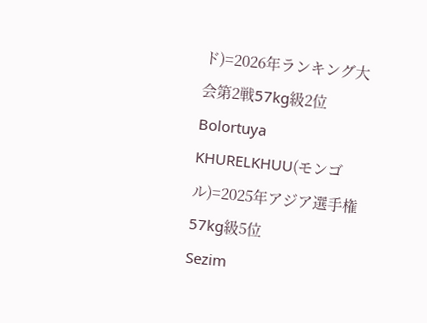ド)=2026年ランキング大会第2戦57kg級2位
Bolortuya KHURELKHUU(モンゴル)=2025年アジア選手権57kg級5位
Sezim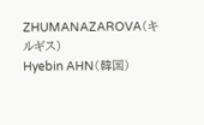ZHUMANAZAROVA(キルギス)
Hyebin AHN(韓国)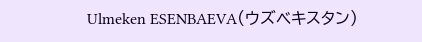Ulmeken ESENBAEVA(ウズベキスタン)